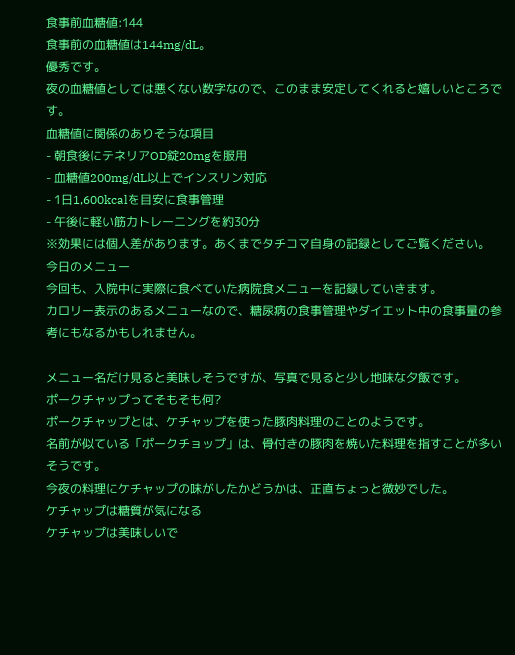食事前血糖値:144
食事前の血糖値は144mg/dL。
優秀です。
夜の血糖値としては悪くない数字なので、このまま安定してくれると嬉しいところです。
血糖値に関係のありそうな項目
- 朝食後にテネリアOD錠20mgを服用
- 血糖値200mg/dL以上でインスリン対応
- 1日1,600kcalを目安に食事管理
- 午後に軽い筋力トレーニングを約30分
※効果には個人差があります。あくまでタチコマ自身の記録としてご覧ください。
今日のメニュー
今回も、入院中に実際に食べていた病院食メニューを記録していきます。
カロリー表示のあるメニューなので、糖尿病の食事管理やダイエット中の食事量の参考にもなるかもしれません。

メニュー名だけ見ると美味しそうですが、写真で見ると少し地味な夕飯です。
ポークチャップってそもそも何?
ポークチャップとは、ケチャップを使った豚肉料理のことのようです。
名前が似ている「ポークチョップ」は、骨付きの豚肉を焼いた料理を指すことが多いそうです。
今夜の料理にケチャップの味がしたかどうかは、正直ちょっと微妙でした。
ケチャップは糖質が気になる
ケチャップは美味しいで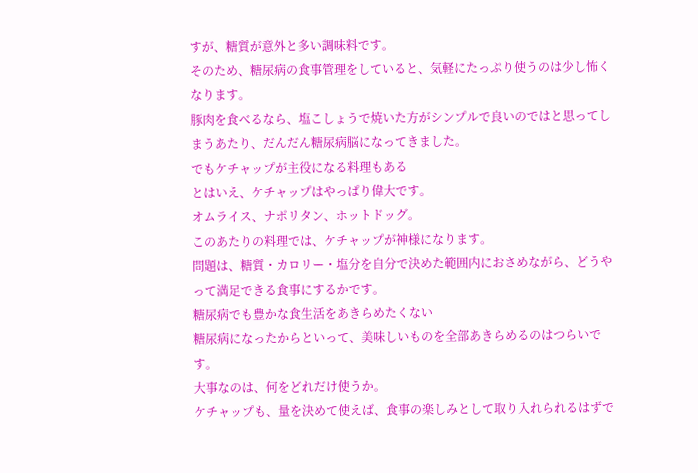すが、糖質が意外と多い調味料です。
そのため、糖尿病の食事管理をしていると、気軽にたっぷり使うのは少し怖くなります。
豚肉を食べるなら、塩こしょうで焼いた方がシンプルで良いのではと思ってしまうあたり、だんだん糖尿病脳になってきました。
でもケチャップが主役になる料理もある
とはいえ、ケチャップはやっぱり偉大です。
オムライス、ナポリタン、ホットドッグ。
このあたりの料理では、ケチャップが神様になります。
問題は、糖質・カロリー・塩分を自分で決めた範囲内におさめながら、どうやって満足できる食事にするかです。
糖尿病でも豊かな食生活をあきらめたくない
糖尿病になったからといって、美味しいものを全部あきらめるのはつらいです。
大事なのは、何をどれだけ使うか。
ケチャップも、量を決めて使えば、食事の楽しみとして取り入れられるはずで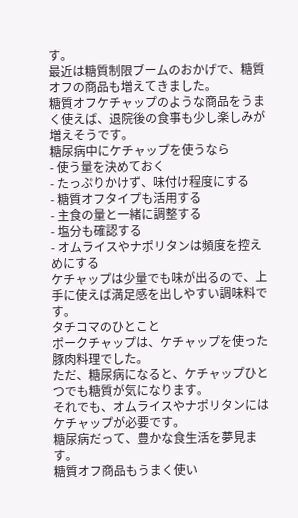す。
最近は糖質制限ブームのおかげで、糖質オフの商品も増えてきました。
糖質オフケチャップのような商品をうまく使えば、退院後の食事も少し楽しみが増えそうです。
糖尿病中にケチャップを使うなら
- 使う量を決めておく
- たっぷりかけず、味付け程度にする
- 糖質オフタイプも活用する
- 主食の量と一緒に調整する
- 塩分も確認する
- オムライスやナポリタンは頻度を控えめにする
ケチャップは少量でも味が出るので、上手に使えば満足感を出しやすい調味料です。
タチコマのひとこと
ポークチャップは、ケチャップを使った豚肉料理でした。
ただ、糖尿病になると、ケチャップひとつでも糖質が気になります。
それでも、オムライスやナポリタンにはケチャップが必要です。
糖尿病だって、豊かな食生活を夢見ます。
糖質オフ商品もうまく使い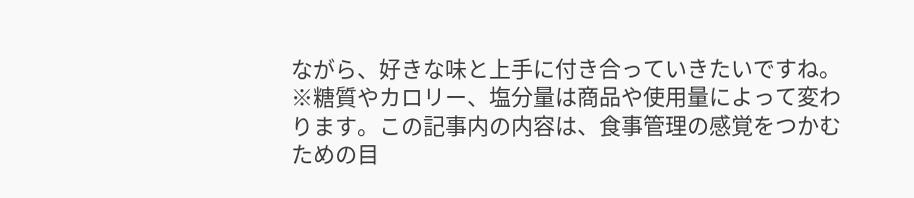ながら、好きな味と上手に付き合っていきたいですね。
※糖質やカロリー、塩分量は商品や使用量によって変わります。この記事内の内容は、食事管理の感覚をつかむための目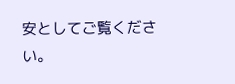安としてご覧ください。